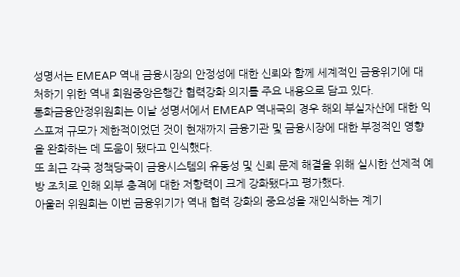성명서는 EMEAP 역내 금융시장의 안정성에 대한 신뢰와 함께 세계적인 금융위기에 대처하기 위한 역내 회원중앙은행간 협력강화 의지를 주요 내용으로 담고 있다.
통화금융안정위원회는 이날 성명서에서 EMEAP 역내국의 경우 해외 부실자산에 대한 익스포져 규모가 제한적이었던 것이 현재까지 금융기관 및 금융시장에 대한 부정적인 영향을 완화하는 데 도움이 됐다고 인식했다.
또 최근 각국 정책당국이 금융시스템의 유동성 및 신뢰 문제 해결을 위해 실시한 선제적 예방 조치로 인해 외부 충격에 대한 저항력이 크게 강화됐다고 평가했다.
아울러 위원회는 이번 금융위기가 역내 협력 강화의 중요성을 재인식하는 계기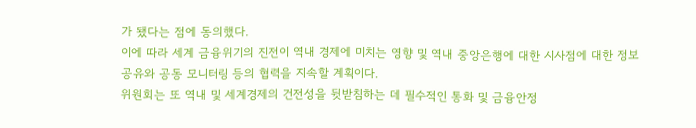가 됐다는 점에 동의했다.
이에 따라 세계 금융위기의 진전이 역내 경제에 미치는 영향 및 역내 중앙은행에 대한 시사점에 대한 정보공유와 공동 모니터링 등의 협력을 지속할 계획이다.
위원회는 또 역내 및 세계경제의 건전성을 뒷받침하는 데 필수적인 통화 및 금융안정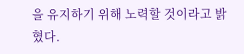을 유지하기 위해 노력할 것이라고 밝혔다.